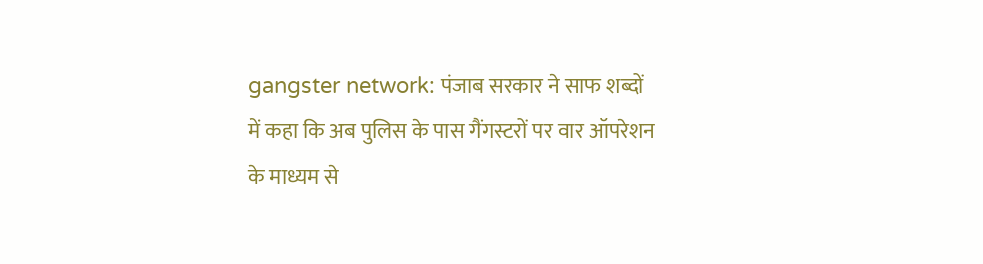gangster network: पंजाब सरकार ने साफ शब्दों में कहा कि अब पुलिस के पास गैंगस्टरों पर वार ऑपरेशन के माध्यम से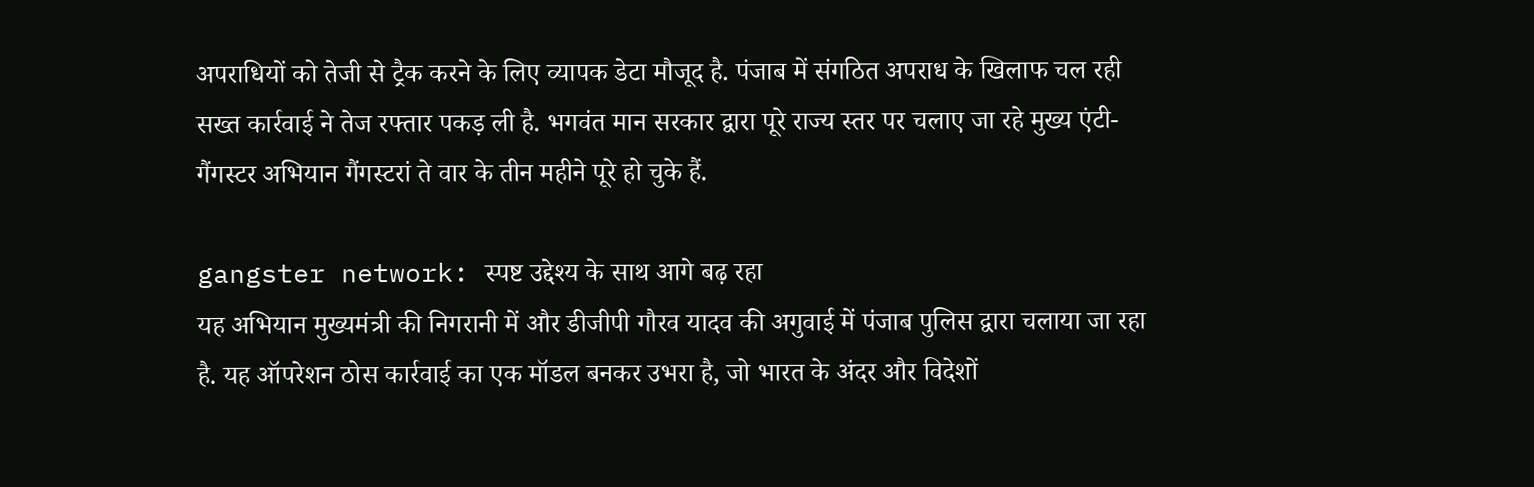अपराधियों को तेजी से ट्रैक करने के लिए व्यापक डेटा मौजूद है. पंजाब में संगठित अपराध के खिलाफ चल रही सख्त कार्रवाई ने तेज रफ्तार पकड़ ली है. भगवंत मान सरकार द्वारा पूरे राज्य स्तर पर चलाए जा रहे मुख्य एंटी-गैंगस्टर अभियान गैंगस्टरां ते वार के तीन महीने पूरे हो चुके हैं.

gangster network: स्पष्ट उद्देश्य के साथ आगे बढ़ रहा
यह अभियान मुख्यमंत्री की निगरानी में और डीजीपी गौरव यादव की अगुवाई में पंजाब पुलिस द्वारा चलाया जा रहा है. यह ऑपरेशन ठोस कार्रवाई का एक मॉडल बनकर उभरा है, जो भारत के अंदर और विदेशों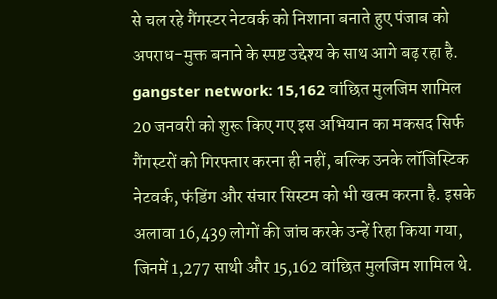से चल रहे गैंगस्टर नेटवर्क को निशाना बनाते हुए पंजाब को अपराध-मुक्त बनाने के स्पष्ट उद्देश्य के साथ आगे बढ़ रहा है.
gangster network: 15,162 वांछित मुलजिम शामिल
20 जनवरी को शुरू किए गए इस अभियान का मकसद सिर्फ गैंगस्टरों को गिरफ्तार करना ही नहीं, बल्कि उनके लॉजिस्टिक नेटवर्क, फंडिंग और संचार सिस्टम को भी खत्म करना है. इसके अलावा 16,439 लोगों की जांच करके उन्हें रिहा किया गया, जिनमें 1,277 साथी और 15,162 वांछित मुलजिम शामिल थे.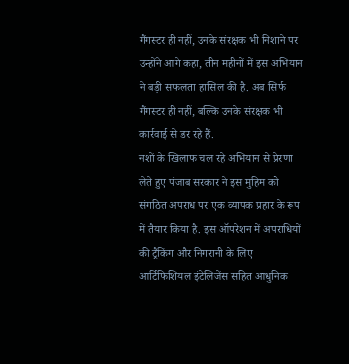गैंगस्टर ही नहीं, उनके संरक्षक भी निशाने पर
उन्होंने आगे कहा, तीन महीनों में इस अभियान ने बड़ी सफलता हासिल की है. अब सिर्फ गैंगस्टर ही नहीं, बल्कि उनके संरक्षक भी कार्रवाई से डर रहे हैं.
नशों के खिलाफ चल रहे अभियान से प्रेरणा लेते हुए पंजाब सरकार ने इस मुहिम को संगठित अपराध पर एक व्यापक प्रहार के रूप में तैयार किया है. इस ऑपरेशन में अपराधियों की ट्रैकिंग और निगरानी के लिए आर्टिफिशियल इंटेलिजेंस सहित आधुनिक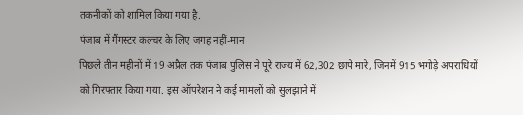तकनीकों को शामिल किया गया है.
पंजाब में गैंगस्टर कल्चर के लिए जगह नहीं-मान
पिछले तीन महीनों में 19 अप्रैल तक पंजाब पुलिस ने पूरे राज्य में 62,302 छापे मारे, जिनमें 915 भगोड़े अपराधियों को गिरफ्तार किया गया. इस ऑपरेशन ने कई मामलों को सुलझाने में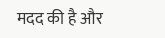मदद की है और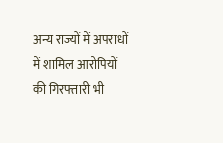अन्य राज्यों में अपराधों में शामिल आरोपियों की गिरफ्तारी भी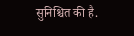सुनिश्चित की है.